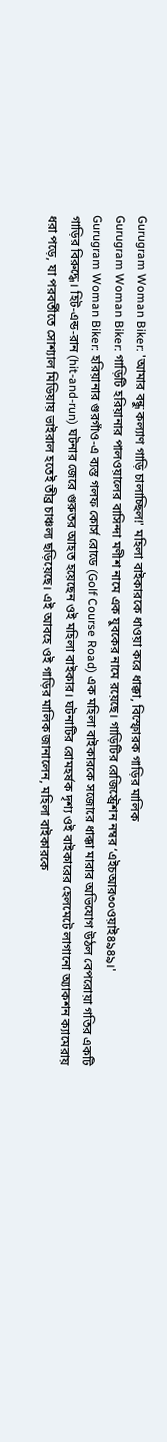Gurugram Woman Biker: 'আমার বন্ধু কল্যাণ গাড়ি চালাচ্ছিল!' মহিলা বাইকারকে ধাওয়া করে ধাক্কা, বিস্ফোরক গাড়ির মালিক
Gurugram Woman Biker: গাড়িটি হরিয়ানার পালওয়ালের বাসিন্দা মণীশ নামে এক যুবকের নামে রয়েছে। গাড়িটির রেজিস্ট্রেশন নম্বর ‘এইচআর৩০ওয়াই৪৯৪৯।'
Gurugram Woman Biker: হরিয়ানার গুরগাঁও-এ ব্যস্ত গলফ কোর্স রোডে (Golf Course Road) এক মহিলা বাইকারকে সজোরে ধাক্কা মারার অভিযোগ উঠল বেপরোয়া গতির একটি গাড়ির বিরুদ্ধে। হিট-এন্ড-রান (hit-and-run) ঘটনার জেরে গুরুতর আহত হয়েছেন ওই মহিলা বাইকার। ঘটনাটির রোমহর্ষক দৃশ্য ওই বাইকারের হেলমেটে লাগানো অ্যাকশন ক্যামেরায় ধরা পড়ে, যা পরবর্তীতে সোশ্যাল মিডিয়ায় ভাইরাল হতেই তীব্র চাঞ্চল্য ছড়িয়েছে। এই আবহে ওই গাড়ির মালিক জানালেন, মহিলা বাইকারকে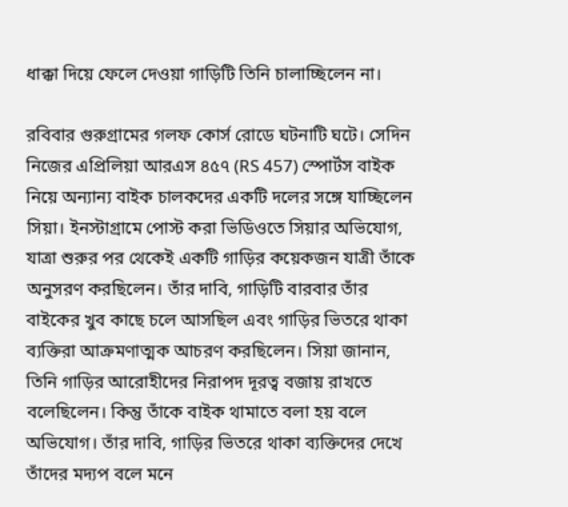ধাক্কা দিয়ে ফেলে দেওয়া গাড়িটি তিনি চালাচ্ছিলেন না।

রবিবার গুরুগ্রামের গলফ কোর্স রোডে ঘটনাটি ঘটে। সেদিন নিজের এপ্রিলিয়া আরএস ৪৫৭ (RS 457) স্পোর্টস বাইক নিয়ে অন্যান্য বাইক চালকদের একটি দলের সঙ্গে যাচ্ছিলেন সিয়া। ইনস্টাগ্রামে পোস্ট করা ভিডিওতে সিয়ার অভিযোগ, যাত্রা শুরুর পর থেকেই একটি গাড়ির কয়েকজন যাত্রী তাঁকে অনুসরণ করছিলেন। তাঁর দাবি, গাড়িটি বারবার তাঁর বাইকের খুব কাছে চলে আসছিল এবং গাড়ির ভিতরে থাকা ব্যক্তিরা আক্রমণাত্মক আচরণ করছিলেন। সিয়া জানান, তিনি গাড়ির আরোহীদের নিরাপদ দূরত্ব বজায় রাখতে বলেছিলেন। কিন্তু তাঁকে বাইক থামাতে বলা হয় বলে অভিযোগ। তাঁর দাবি, গাড়ির ভিতরে থাকা ব্যক্তিদের দেখে তাঁদের মদ্যপ বলে মনে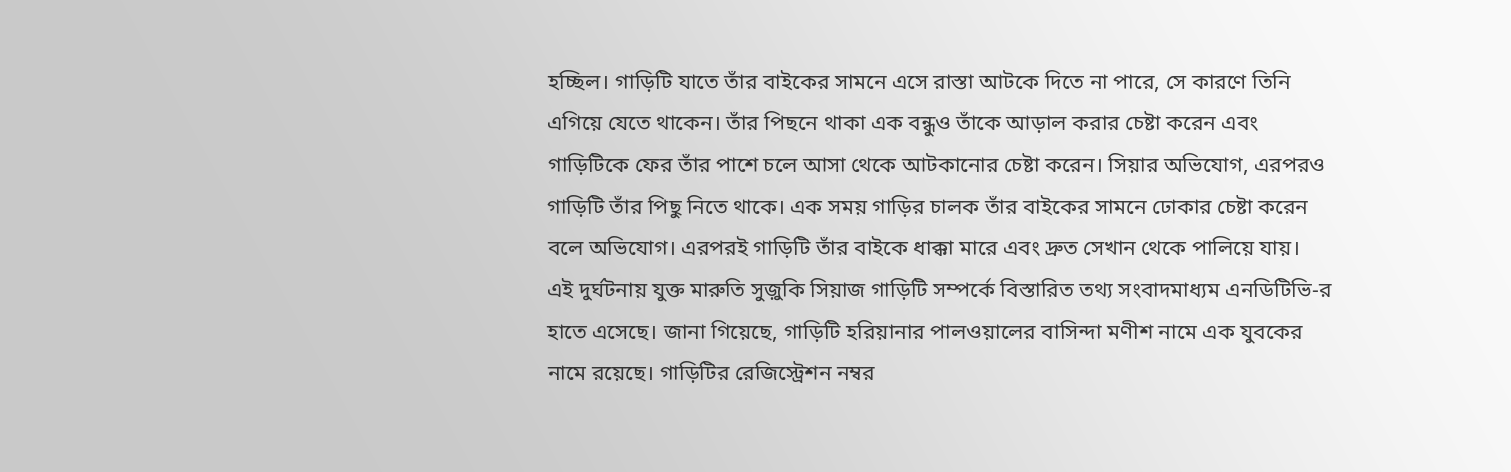হচ্ছিল। গাড়িটি যাতে তাঁর বাইকের সামনে এসে রাস্তা আটকে দিতে না পারে, সে কারণে তিনি এগিয়ে যেতে থাকেন। তাঁর পিছনে থাকা এক বন্ধুও তাঁকে আড়াল করার চেষ্টা করেন এবং গাড়িটিকে ফের তাঁর পাশে চলে আসা থেকে আটকানোর চেষ্টা করেন। সিয়ার অভিযোগ, এরপরও গাড়িটি তাঁর পিছু নিতে থাকে। এক সময় গাড়ির চালক তাঁর বাইকের সামনে ঢোকার চেষ্টা করেন বলে অভিযোগ। এরপরই গাড়িটি তাঁর বাইকে ধাক্কা মারে এবং দ্রুত সেখান থেকে পালিয়ে যায়।
এই দুর্ঘটনায় যুক্ত মারুতি সুজ়ুকি সিয়াজ গাড়িটি সম্পর্কে বিস্তারিত তথ্য সংবাদমাধ্যম এনডিটিভি-র হাতে এসেছে। জানা গিয়েছে, গাড়িটি হরিয়ানার পালওয়ালের বাসিন্দা মণীশ নামে এক যুবকের নামে রয়েছে। গাড়িটির রেজিস্ট্রেশন নম্বর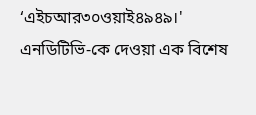‘এইচআর৩০ওয়াই৪৯৪৯।' এনডিটিভি-কে দেওয়া এক বিশেষ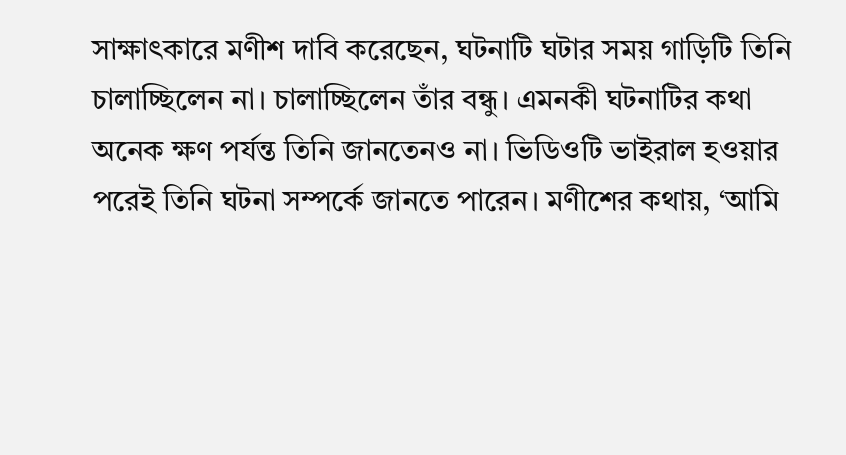সাক্ষাৎকারে মণীশ দাবি করেছেন, ঘটনাটি ঘটার সময় গাড়িটি তিনি চালাচ্ছিলেন না। চালাচ্ছিলেন তাঁর বন্ধু। এমনকী ঘটনাটির কথা অনেক ক্ষণ পর্যন্ত তিনি জানতেনও না। ভিডিওটি ভাইরাল হওয়ার পরেই তিনি ঘটনা সম্পর্কে জানতে পারেন। মণীশের কথায়, ‘আমি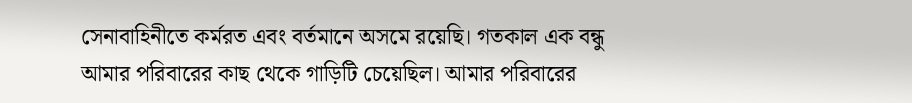সেনাবাহিনীতে কর্মরত এবং বর্তমানে অসমে রয়েছি। গতকাল এক বন্ধু আমার পরিবারের কাছ থেকে গাড়িটি চেয়েছিল। আমার পরিবারের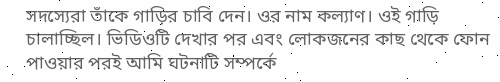সদস্যেরা তাঁকে গাড়ির চাবি দেন। ওর নাম কল্যাণ। ওই গাড়ি চালাচ্ছিল। ভিডিওটি দেখার পর এবং লোকজনের কাছ থেকে ফোন পাওয়ার পরই আমি ঘটনাটি সম্পর্কে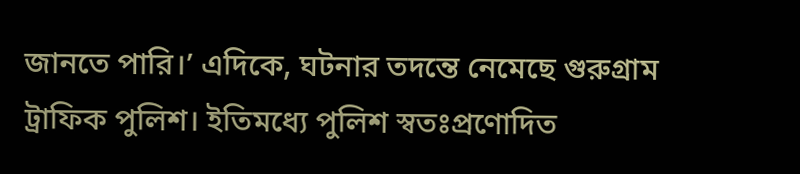জানতে পারি।’ এদিকে, ঘটনার তদন্তে নেমেছে গুরুগ্রাম ট্রাফিক পুলিশ। ইতিমধ্যে পুলিশ স্বতঃপ্রণোদিত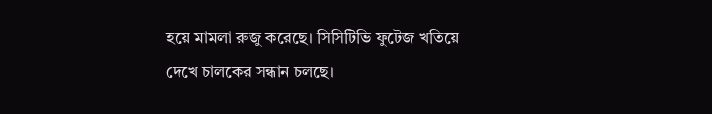হয়ে মামলা রুজু করেছে। সিসিটিভি ফুটেজ খতিয়ে দেখে চালকের সন্ধান চলছে।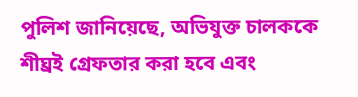পুলিশ জানিয়েছে, অভিযুক্ত চালককে শীঘ্রই গ্রেফতার করা হবে এবং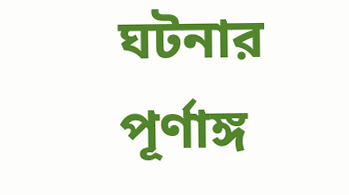ঘটনার পূর্ণাঙ্গ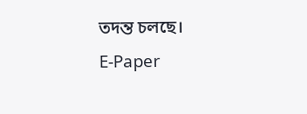তদন্ত চলছে।
E-Paper